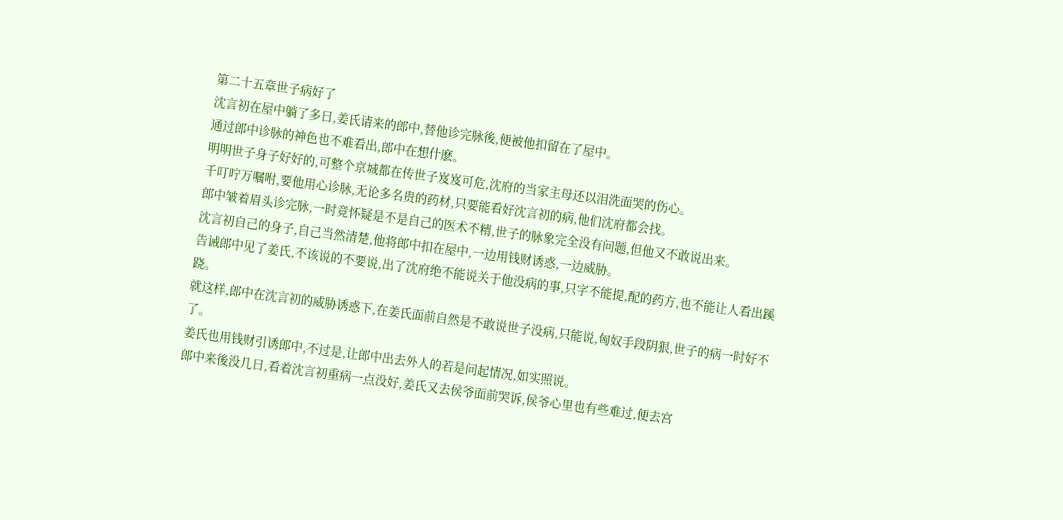第二十五章世子病好了
沈言初在屋中躺了多日,姜氏请来的郎中,替他诊完脉後,便被他扣留在了屋中。
通过郎中诊脉的神色也不难看出,郎中在想什麽。
明明世子身子好好的,可整个京城都在传世子岌岌可危,沈府的当家主母还以泪洗面哭的伤心。
千叮咛万嘱咐,要他用心诊脉,无论多名贵的药材,只要能看好沈言初的病,他们沈府都会找。
郎中皱着眉头诊完脉,一时竟怀疑是不是自己的医术不精,世子的脉象完全没有问题,但他又不敢说出来。
沈言初自己的身子,自己当然清楚,他将郎中扣在屋中,一边用钱财诱惑,一边威胁。
告诫郎中见了姜氏,不该说的不要说,出了沈府绝不能说关于他没病的事,只字不能提,配的药方,也不能让人看出蹊跷。
就这样,郎中在沈言初的威胁诱惑下,在姜氏面前自然是不敢说世子没病,只能说,匈奴手段阴狠,世子的病一时好不了。
姜氏也用钱财引诱郎中,不过是,让郎中出去外人的若是问起情况,如实照说。
郎中来後没几日,看着沈言初重病一点没好,姜氏又去侯爷面前哭诉,侯爷心里也有些难过,便去宫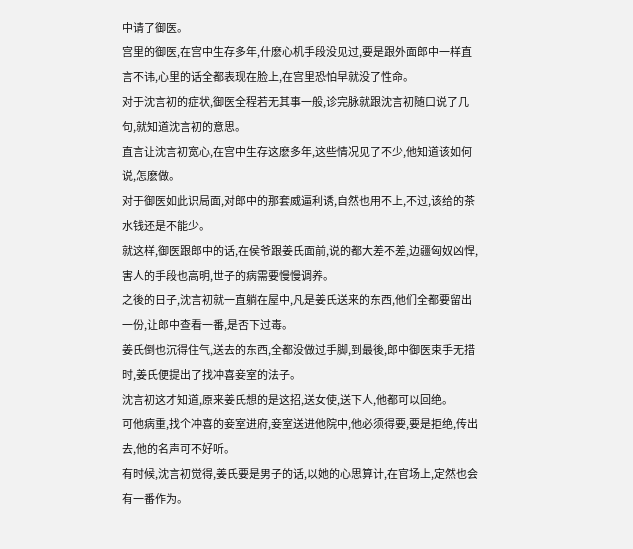中请了御医。
宫里的御医,在宫中生存多年,什麽心机手段没见过,要是跟外面郎中一样直言不讳,心里的话全都表现在脸上,在宫里恐怕早就没了性命。
对于沈言初的症状,御医全程若无其事一般,诊完脉就跟沈言初随口说了几句,就知道沈言初的意思。
直言让沈言初宽心,在宫中生存这麽多年,这些情况见了不少,他知道该如何说,怎麽做。
对于御医如此识局面,对郎中的那套威逼利诱,自然也用不上,不过,该给的茶水钱还是不能少。
就这样,御医跟郎中的话,在侯爷跟姜氏面前,说的都大差不差,边疆匈奴凶悍,害人的手段也高明,世子的病需要慢慢调养。
之後的日子,沈言初就一直躺在屋中,凡是姜氏送来的东西,他们全都要留出一份,让郎中查看一番,是否下过毒。
姜氏倒也沉得住气,送去的东西,全都没做过手脚,到最後,郎中御医束手无措时,姜氏便提出了找冲喜妾室的法子。
沈言初这才知道,原来姜氏想的是这招,送女使,送下人,他都可以回绝。
可他病重,找个冲喜的妾室进府,妾室送进他院中,他必须得要,要是拒绝,传出去,他的名声可不好听。
有时候,沈言初觉得,姜氏要是男子的话,以她的心思算计,在官场上,定然也会有一番作为。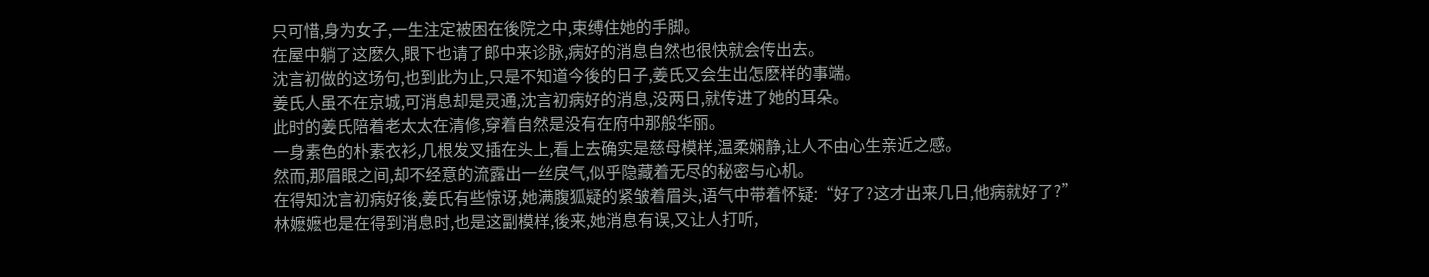只可惜,身为女子,一生注定被困在後院之中,束缚住她的手脚。
在屋中躺了这麽久,眼下也请了郎中来诊脉,病好的消息自然也很快就会传出去。
沈言初做的这场句,也到此为止,只是不知道今後的日子,姜氏又会生出怎麽样的事端。
姜氏人虽不在京城,可消息却是灵通,沈言初病好的消息,没两日,就传进了她的耳朵。
此时的姜氏陪着老太太在清修,穿着自然是没有在府中那般华丽。
一身素色的朴素衣衫,几根发叉插在头上,看上去确实是慈母模样,温柔娴静,让人不由心生亲近之感。
然而,那眉眼之间,却不经意的流露出一丝戾气,似乎隐藏着无尽的秘密与心机。
在得知沈言初病好後,姜氏有些惊讶,她满腹狐疑的紧皱着眉头,语气中带着怀疑:“好了?这才出来几日,他病就好了?”
林嬷嬷也是在得到消息时,也是这副模样,後来,她消息有误,又让人打听,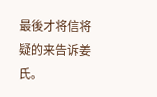最後才将信将疑的来告诉姜氏。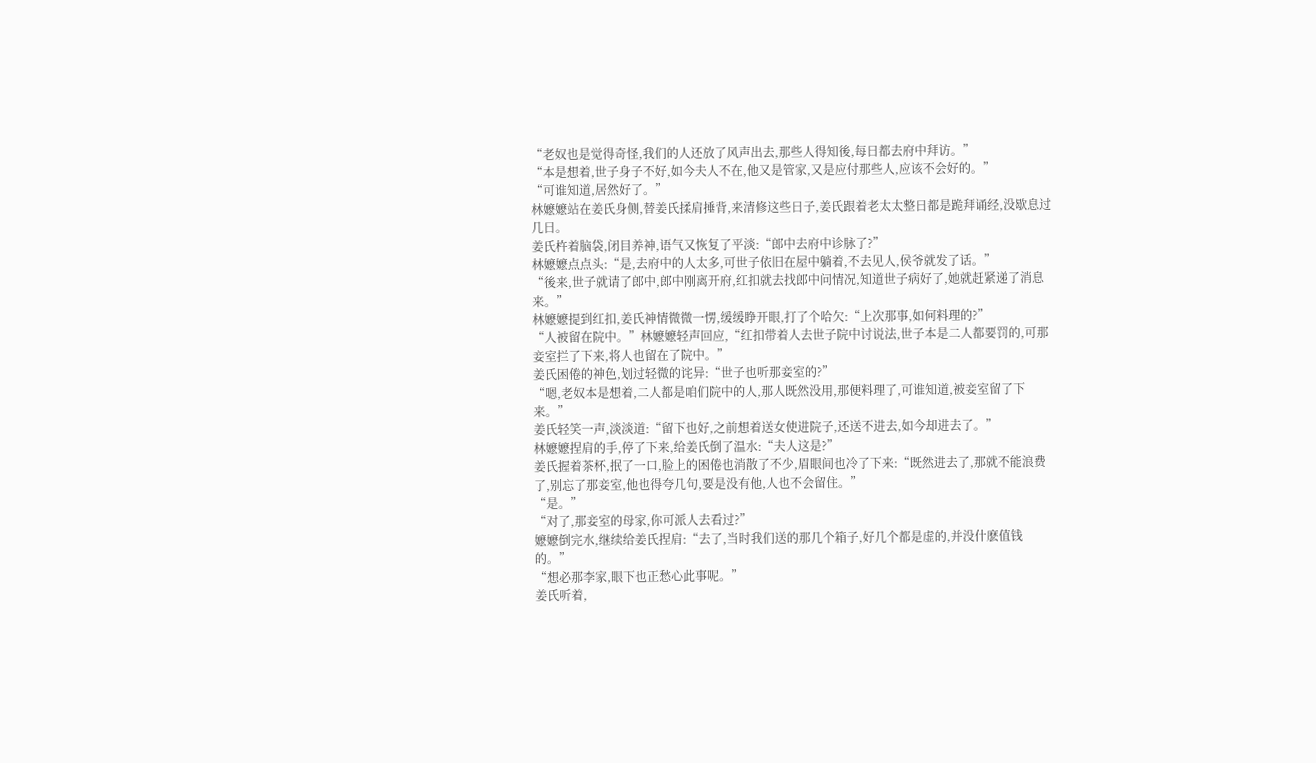“老奴也是觉得奇怪,我们的人还放了风声出去,那些人得知後,每日都去府中拜访。”
“本是想着,世子身子不好,如今夫人不在,他又是管家,又是应付那些人,应该不会好的。”
“可谁知道,居然好了。”
林嬷嬷站在姜氏身侧,替姜氏揉肩捶背,来清修这些日子,姜氏跟着老太太整日都是跪拜诵经,没歇息过几日。
姜氏杵着脑袋,闭目养神,语气又恢复了平淡:“郎中去府中诊脉了?”
林嬷嬷点点头:“是,去府中的人太多,可世子依旧在屋中躺着,不去见人,侯爷就发了话。”
“後来,世子就请了郎中,郎中刚离开府,红扣就去找郎中问情况,知道世子病好了,她就赶紧递了消息来。”
林嬷嬷提到红扣,姜氏神情微微一愣,缓缓睁开眼,打了个哈欠:“上次那事,如何料理的?”
“人被留在院中。”林嬷嬷轻声回应,“红扣带着人去世子院中讨说法,世子本是二人都要罚的,可那妾室拦了下来,将人也留在了院中。”
姜氏困倦的神色,划过轻微的诧异:“世子也听那妾室的?”
“嗯,老奴本是想着,二人都是咱们院中的人,那人既然没用,那便料理了,可谁知道,被妾室留了下来。”
姜氏轻笑一声,淡淡道:“留下也好,之前想着送女使进院子,还送不进去,如今却进去了。”
林嬷嬷捏肩的手,停了下来,给姜氏倒了温水:“夫人这是?”
姜氏握着茶杯,抿了一口,脸上的困倦也消散了不少,眉眼间也冷了下来:“既然进去了,那就不能浪费了,别忘了那妾室,他也得夸几句,要是没有他,人也不会留住。”
“是。”
“对了,那妾室的母家,你可派人去看过?”
嬷嬷倒完水,继续给姜氏捏肩:“去了,当时我们送的那几个箱子,好几个都是虚的,并没什麽值钱的。”
“想必那李家,眼下也正愁心此事呢。”
姜氏听着,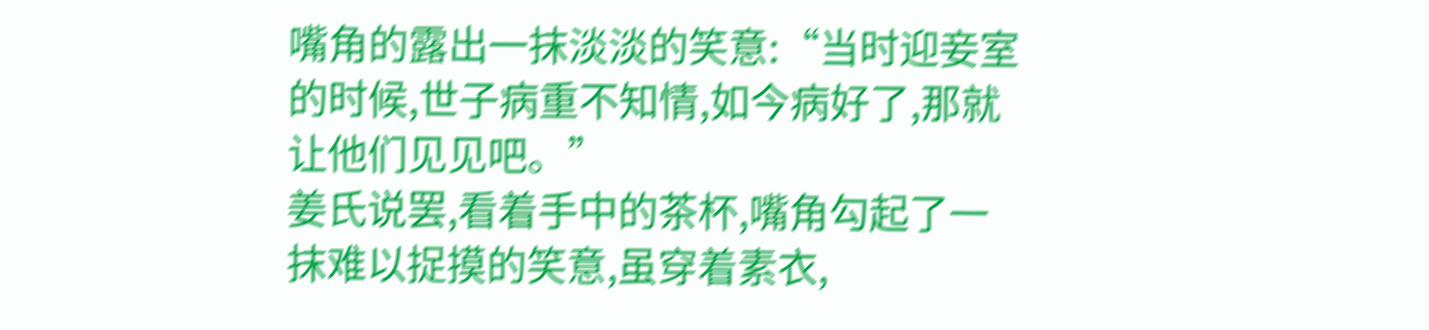嘴角的露出一抹淡淡的笑意:“当时迎妾室的时候,世子病重不知情,如今病好了,那就让他们见见吧。”
姜氏说罢,看着手中的茶杯,嘴角勾起了一抹难以捉摸的笑意,虽穿着素衣,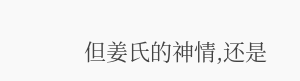但姜氏的神情,还是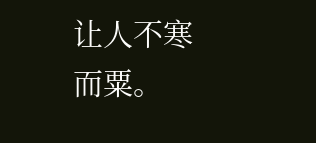让人不寒而粟。